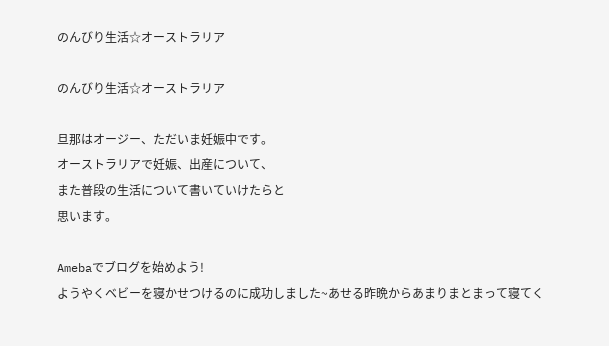のんびり生活☆オーストラリア

のんびり生活☆オーストラリア

旦那はオージー、ただいま妊娠中です。
オーストラリアで妊娠、出産について、
また普段の生活について書いていけたらと
思います。

Amebaでブログを始めよう!
ようやくベビーを寝かせつけるのに成功しました~あせる昨晩からあまりまとまって寝てく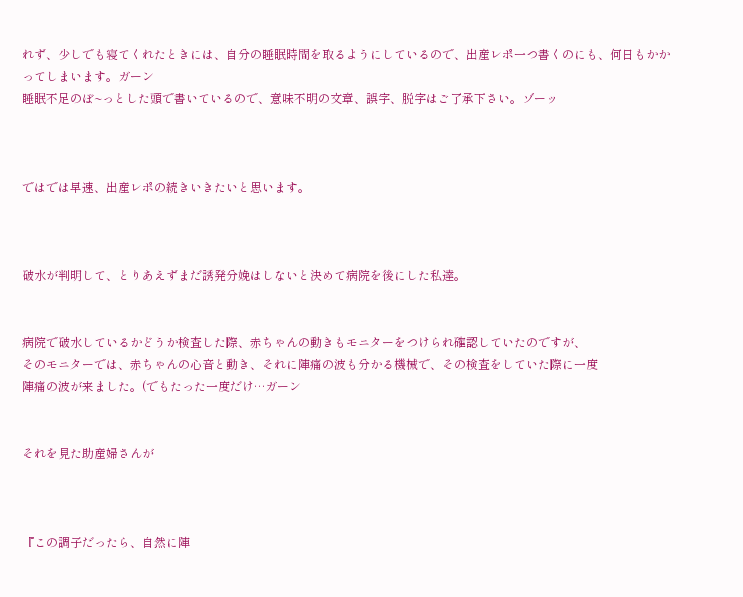れず、少しでも寝てくれたときには、自分の睡眠時間を取るようにしているので、出産レポ一つ書くのにも、何日もかかってしまいます。ガーン
睡眠不足のぼ~っとした頭で書いているので、意味不明の文章、誤字、脱字はご了承下さい。ゾーッ



ではでは早速、出産レポの続きいきたいと思います。



破水が判明して、とりあえずまだ誘発分娩はしないと決めて病院を後にした私達。


病院で破水しているかどうか検査した際、赤ちゃんの動きもモニターをつけられ確認していたのですが、
そのモニターでは、赤ちゃんの心音と動き、それに陣痛の波も分かる機械で、その検査をしていた際に一度
陣痛の波が来ました。(でもたった一度だけ…ガーン


それを見た助産婦さんが



『この調子だったら、自然に陣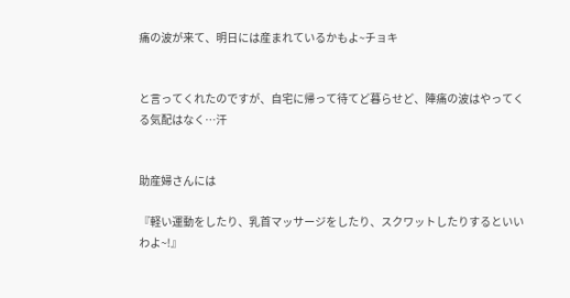痛の波が来て、明日には産まれているかもよ~チョキ


と言ってくれたのですが、自宅に帰って待てど暮らせど、陣痛の波はやってくる気配はなく…汗


助産婦さんには

『軽い運動をしたり、乳首マッサージをしたり、スクワットしたりするといいわよ~!』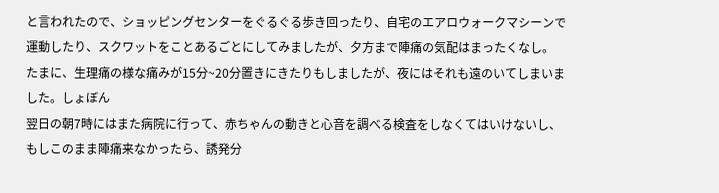と言われたので、ショッピングセンターをぐるぐる歩き回ったり、自宅のエアロウォークマシーンで運動したり、スクワットをことあるごとにしてみましたが、夕方まで陣痛の気配はまったくなし。
たまに、生理痛の様な痛みが15分~20分置きにきたりもしましたが、夜にはそれも遠のいてしまいました。しょぼん
翌日の朝7時にはまた病院に行って、赤ちゃんの動きと心音を調べる検査をしなくてはいけないし、もしこのまま陣痛来なかったら、誘発分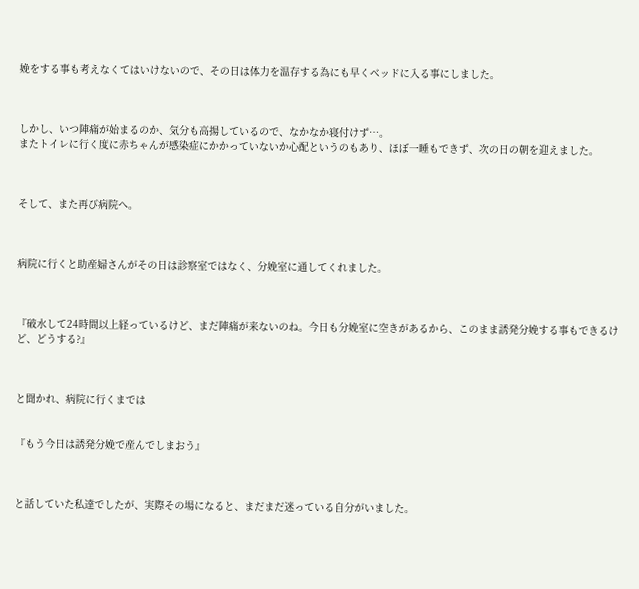娩をする事も考えなくてはいけないので、その日は体力を温存する為にも早くベッドに入る事にしました。



しかし、いつ陣痛が始まるのか、気分も高揚しているので、なかなか寝付けず…。
またトイレに行く度に赤ちゃんが感染症にかかっていないか心配というのもあり、ほぼ一睡もできず、次の日の朝を迎えました。



そして、また再び病院へ。



病院に行くと助産婦さんがその日は診察室ではなく、分娩室に通してくれました。



『破水して24時間以上経っているけど、まだ陣痛が来ないのね。今日も分娩室に空きがあるから、このまま誘発分娩する事もできるけど、どうする?』



と聞かれ、病院に行くまでは


『もう今日は誘発分娩で産んでしまおう』



と話していた私達でしたが、実際その場になると、まだまだ迷っている自分がいました。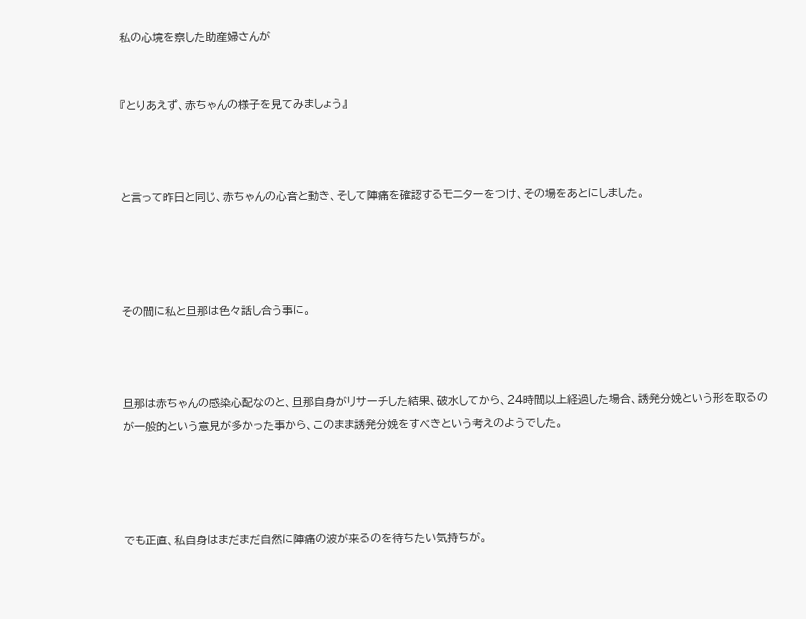私の心境を察した助産婦さんが


『とりあえず、赤ちゃんの様子を見てみましょう』



と言って昨日と同じ、赤ちゃんの心音と動き、そして陣痛を確認するモニターをつけ、その場をあとにしました。




その間に私と旦那は色々話し合う事に。



旦那は赤ちゃんの感染心配なのと、旦那自身がリサーチした結果、破水してから、24時間以上経過した場合、誘発分娩という形を取るのが一般的という意見が多かった事から、このまま誘発分娩をすべきという考えのようでした。




でも正直、私自身はまだまだ自然に陣痛の波が来るのを待ちたい気持ちが。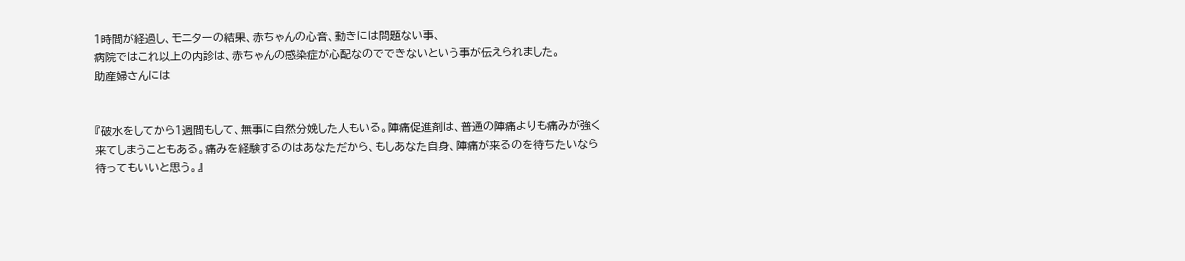1時間が経過し、モニターの結果、赤ちゃんの心音、動きには問題ない事、
病院ではこれ以上の内診は、赤ちゃんの感染症が心配なのでできないという事が伝えられました。
助産婦さんには


『破水をしてから1週間もして、無事に自然分娩した人もいる。陣痛促進剤は、普通の陣痛よりも痛みが強く来てしまうこともある。痛みを経験するのはあなただから、もしあなた自身、陣痛が来るのを待ちたいなら待ってもいいと思う。』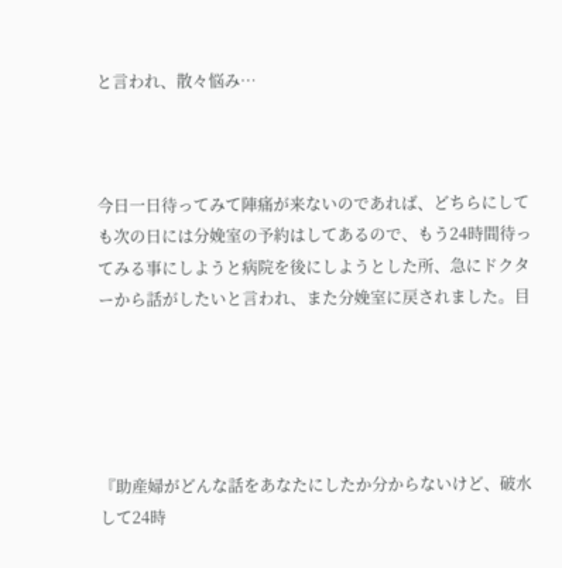と言われ、散々悩み…



今日一日待ってみて陣痛が来ないのであれば、どちらにしても次の日には分娩室の予約はしてあるので、もう24時間待ってみる事にしようと病院を後にしようとした所、急にドクターから話がしたいと言われ、また分娩室に戻されました。目





『助産婦がどんな話をあなたにしたか分からないけど、破水して24時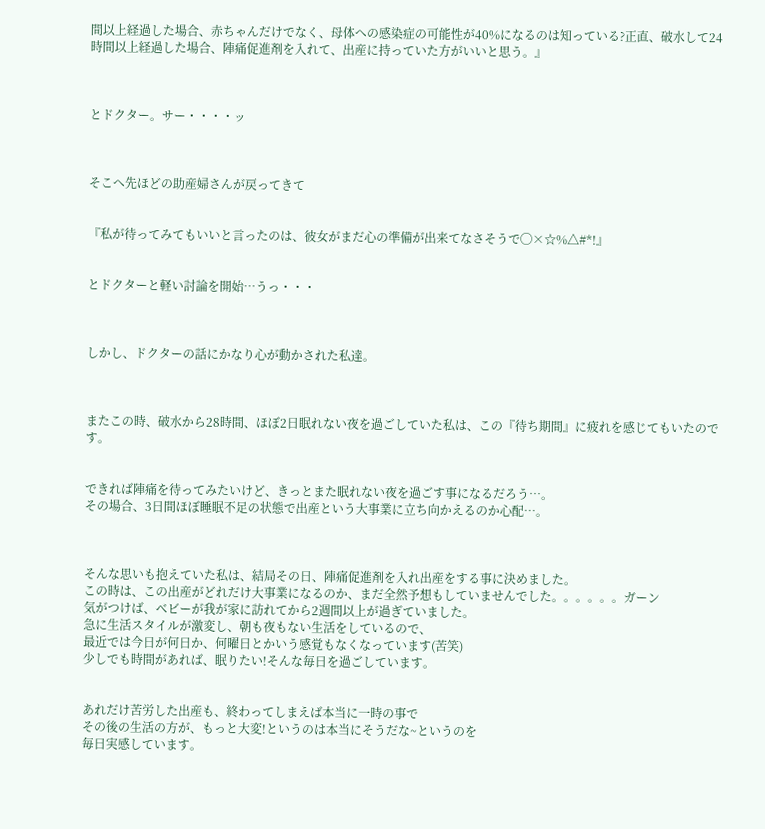間以上経過した場合、赤ちゃんだけでなく、母体への感染症の可能性が40%になるのは知っている?正直、破水して24時間以上経過した場合、陣痛促進剤を入れて、出産に持っていた方がいいと思う。』



とドクター。サー・・・・ッ



そこへ先ほどの助産婦さんが戻ってきて


『私が待ってみてもいいと言ったのは、彼女がまだ心の準備が出来てなさそうで◯×☆%△#*!』


とドクターと軽い討論を開始…うっ・・・



しかし、ドクターの話にかなり心が動かされた私達。



またこの時、破水から28時間、ほぼ2日眠れない夜を過ごしていた私は、この『待ち期間』に疲れを感じてもいたのです。


できれば陣痛を待ってみたいけど、きっとまた眠れない夜を過ごす事になるだろう…。
その場合、3日間ほぼ睡眠不足の状態で出産という大事業に立ち向かえるのか心配…。



そんな思いも抱えていた私は、結局その日、陣痛促進剤を入れ出産をする事に決めました。
この時は、この出産がどれだけ大事業になるのか、まだ全然予想もしていませんでした。。。。。。ガーン
気がつけば、ベビーが我が家に訪れてから2週間以上が過ぎていました。
急に生活スタイルが激変し、朝も夜もない生活をしているので、
最近では今日が何日か、何曜日とかいう感覚もなくなっています(苦笑)
少しでも時間があれば、眠りたい!そんな毎日を過ごしています。


あれだけ苦労した出産も、終わってしまえば本当に一時の事で
その後の生活の方が、もっと大変!というのは本当にそうだな~というのを
毎日実感しています。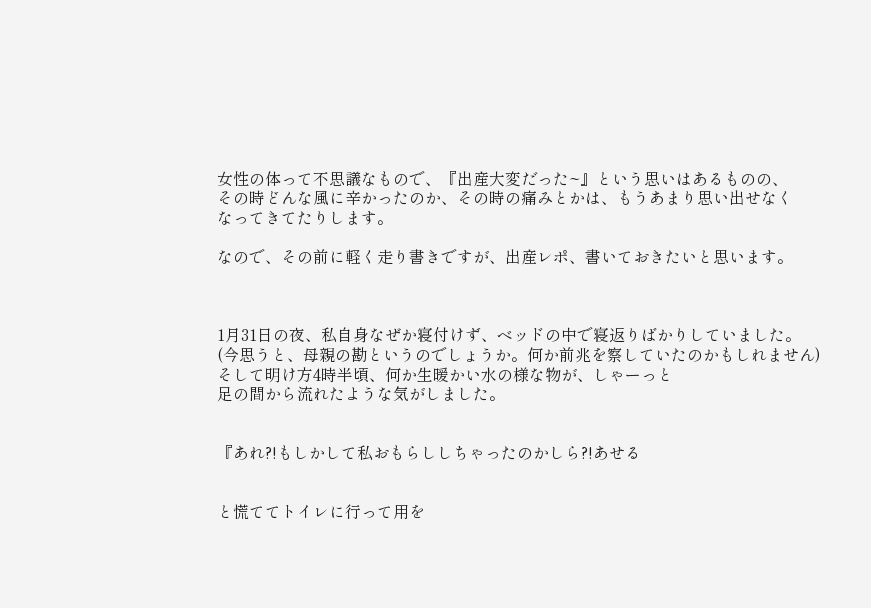女性の体って不思議なもので、『出産大変だった~』という思いはあるものの、
その時どんな風に辛かったのか、その時の痛みとかは、もうあまり思い出せなく
なってきてたりします。

なので、その前に軽く走り書きですが、出産レポ、書いておきたいと思います。



1月31日の夜、私自身なぜか寝付けず、ベッドの中で寝返りばかりしていました。
(今思うと、母親の勘というのでしょうか。何か前兆を察していたのかもしれません)
そして明け方4時半頃、何か生暖かい水の様な物が、しゃーっと
足の間から流れたような気がしました。


『あれ?!もしかして私おもらししちゃったのかしら?!あせる


と慌ててトイレに行って用を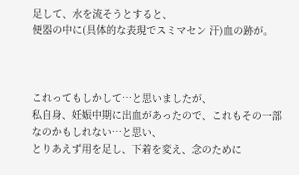足して、水を流そうとすると、
便器の中に(具体的な表現でスミマセン 汗)血の跡が。



これってもしかして…と思いましたが、
私自身、妊娠中期に出血があったので、これもその一部なのかもしれない…と思い、
とりあえず用を足し、下着を変え、念のために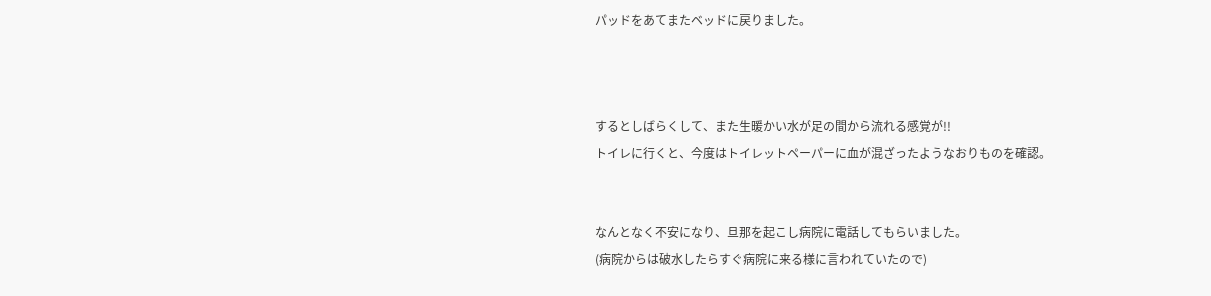パッドをあてまたベッドに戻りました。



するとしばらくして、また生暖かい水が足の間から流れる感覚が!!
トイレに行くと、今度はトイレットペーパーに血が混ざったようなおりものを確認。


なんとなく不安になり、旦那を起こし病院に電話してもらいました。
(病院からは破水したらすぐ病院に来る様に言われていたので)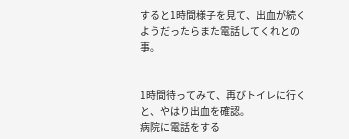すると1時間様子を見て、出血が続くようだったらまた電話してくれとの事。


1時間待ってみて、再びトイレに行くと、やはり出血を確認。
病院に電話をする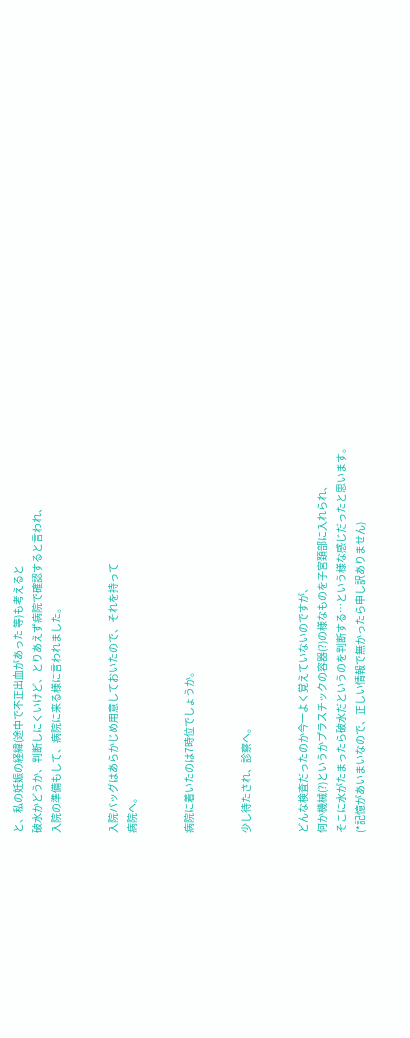と、私の妊娠の経緯(途中で不正出血があった 等)も考えると
破水かどうか、判断しにくいけど、とりあえず病院で確認すると言われ、
入院の準備もして、病院に来る様に言われました。


入院バッグはあらかじめ用意しておいたので、それを持って
病院へ。


病院に着いたのは7時位でしょうか。


少し待たされ、診察へ。


どんな検査だったのか今一よく覚えていないのですが、
何か機械(?)というかプラスチックの容器(?)の様なものを子宮頚部に入れられ、
そこに水がたまったら破水だというのを判断する…という様な感じだったと思います。
(*記憶があいまいなので、正しい情報で無かったら申し訳ありません)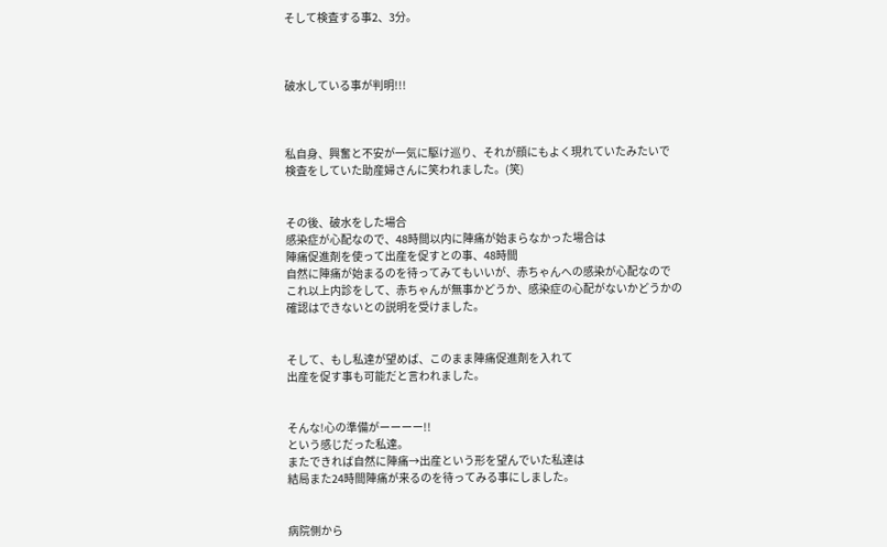そして検査する事2、3分。



破水している事が判明!!!



私自身、興奮と不安が一気に駆け巡り、それが顔にもよく現れていたみたいで
検査をしていた助産婦さんに笑われました。(笑)


その後、破水をした場合
感染症が心配なので、48時間以内に陣痛が始まらなかった場合は
陣痛促進剤を使って出産を促すとの事、48時間
自然に陣痛が始まるのを待ってみてもいいが、赤ちゃんへの感染が心配なので
これ以上内診をして、赤ちゃんが無事かどうか、感染症の心配がないかどうかの
確認はできないとの説明を受けました。


そして、もし私達が望めば、このまま陣痛促進剤を入れて
出産を促す事も可能だと言われました。


そんな!心の準備がーーーー!!
という感じだった私達。
またできれば自然に陣痛→出産という形を望んでいた私達は
結局また24時間陣痛が来るのを待ってみる事にしました。


病院側から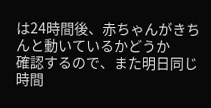は24時間後、赤ちゃんがきちんと動いているかどうか
確認するので、また明日同じ時間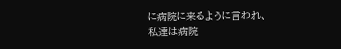に病院に来るように言われ、
私達は病院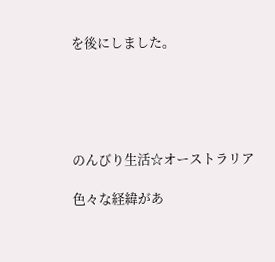を後にしました。





のんびり生活☆オーストラリア

色々な経緯があ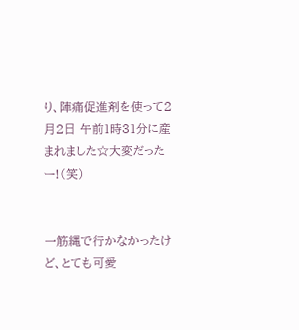り、陣痛促進剤を使って2月2日 午前1時31分に産まれました☆大変だったー!(笑)


一筋縄で行かなかったけど、とても可愛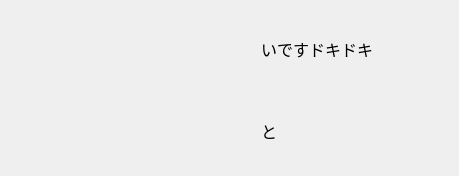いですドキドキ


と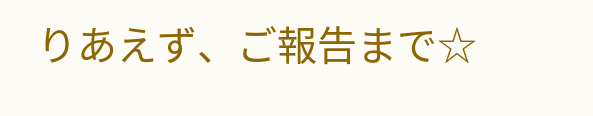りあえず、ご報告まで☆